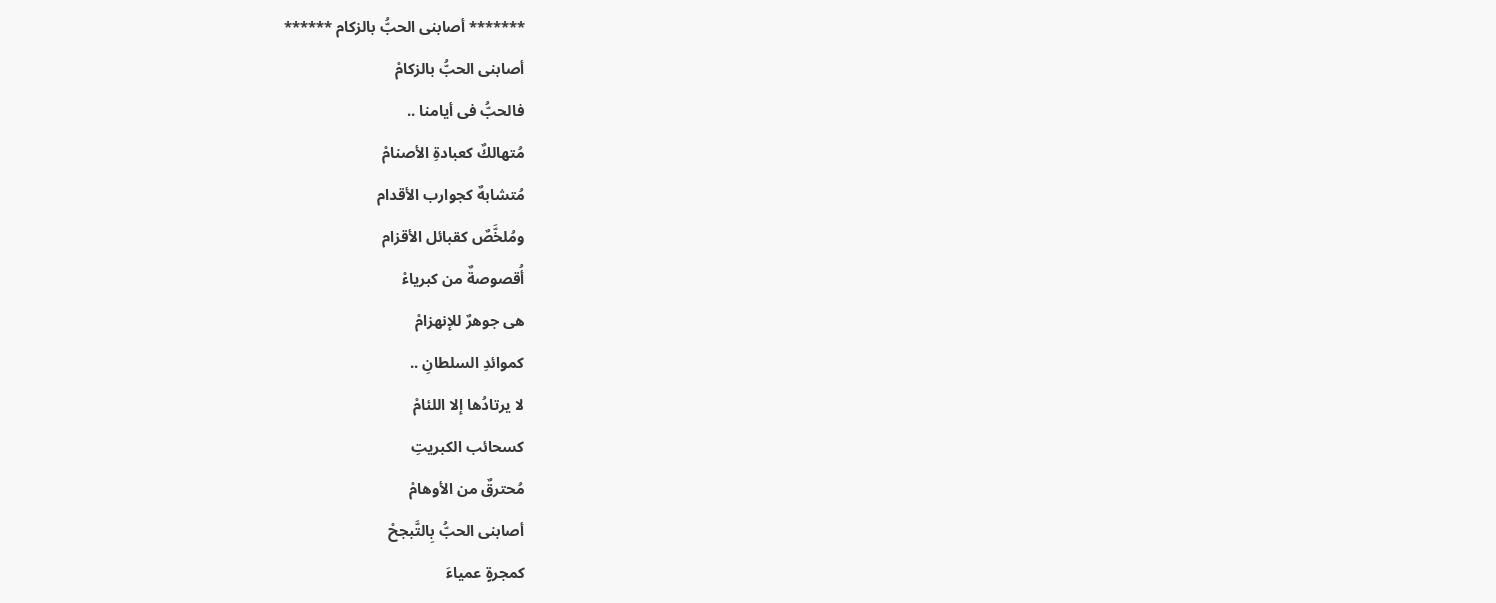******* أصابنى الحبُّ بالزكام ******
أصابنى الحبُّ بالزكامْ
فالحبُّ فى أيامنا ..
مُتهالكٌ كعبادةِ الأصنامْ
مُتشابهٌ كجوارب الأقدام
ومُلخَّصٌ كقبائل الأقزام
أُقصوصةٌ من كبرياءْ
هى جوهرٌ للإنهزامْ
كموائدِ السلطانِ ..
لا يرتادُها إلا اللئامْ
كسحائب الكبريتِ
مُحترقٌ من الأوهامْ
أصابنى الحبُّ بِالتَّبجحْ
كمجرةٍ عمياءَ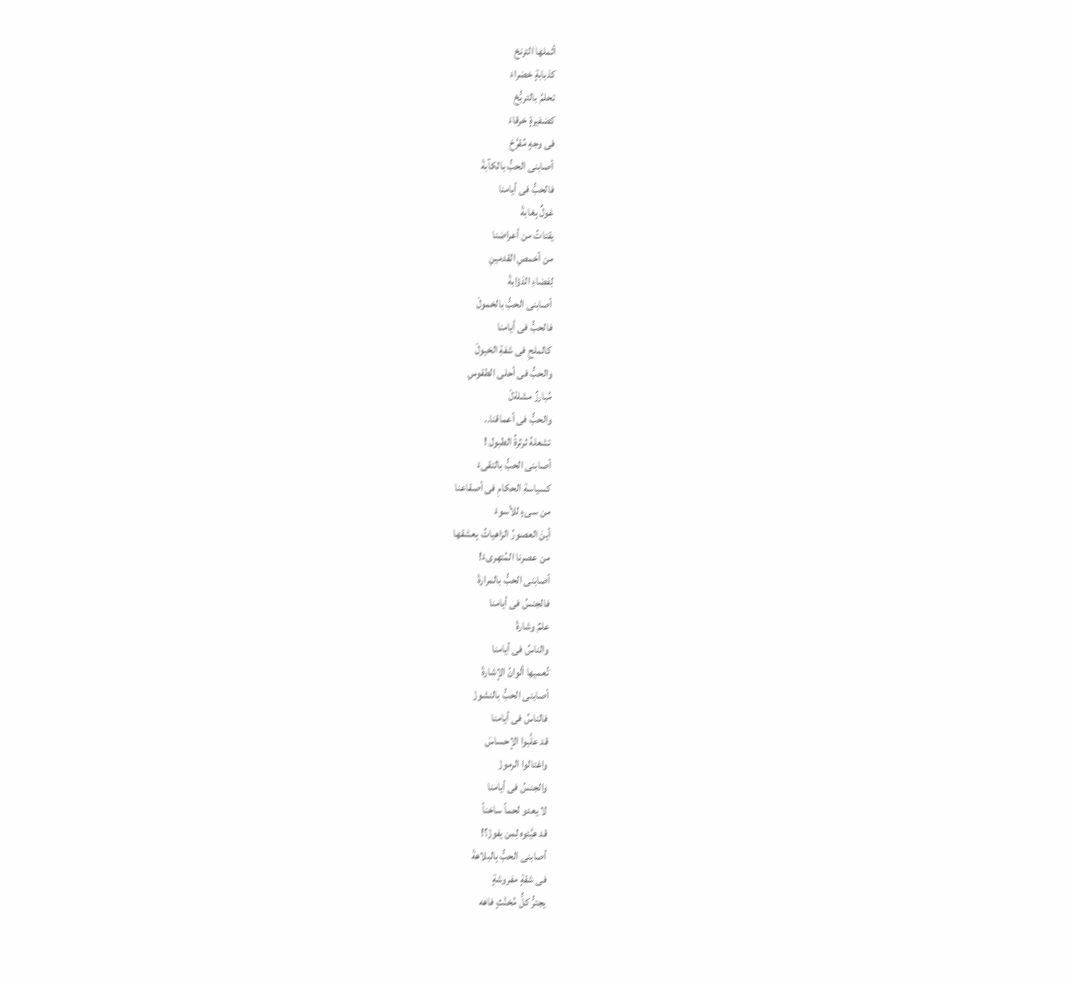أثملها الترنحْ
كذبابةٍ خضراءَ
تحلمُ بالتربُّحْ
كضفيرةٍ خرقاءَ
فى وجهٍ مُقرَّحْ
أصابنى الحبُّ بالكآبةْ
فالحبُّ فى أيامنا
غولٌ بِغابةْ
يقتاتُ من أعراضنا
من أخمصِ القدمينِ
لِفضاءِ الذؤابةْ
أصابنى الحبُّ بالخمولْ
فالحبُّ فى أيامنا
كالملحِ فى شفةِ الخيولْ
والحبُّ فى أحلى الطقوسِ
مُبارزٌ مشلةلْ
والحبُّ فى أعماقنا..
تشعلهُ ثرثرةُ الطبول !
أصابنى الحبُّ بالتقىءْ
كسياسةِ الحكامِ فى أصقاعنا
من سىءٍ للأسوءْ
أينَ العصورُ الزاهياتُ بِعشقها
من عصرنا المُتهرىءْ!
أصابنى الحبُّ بالمرارةْ
فالجنسُ فى أيامنا
علمٌ وشارةْ
والناسُ فى أيامنا
تُعميها ألوانُ الإشارةْ
أصابنى الحبُّ بالنشوزْ
فالناسُ فى أيامنا
قد علَّبوا الإحساسَ
واغتالوا الرموزْ
والجنسُ فى أيامنا
لا يعدو لحماً ساخناً
قد هيَّئوه لِمن يفوزْ؟!
أصابنى الحبُّ بِالبلاهةْ
فى شقةٍ مفروشةٍ
يجترُّ كلُّ مُخنَّثٍ فاهه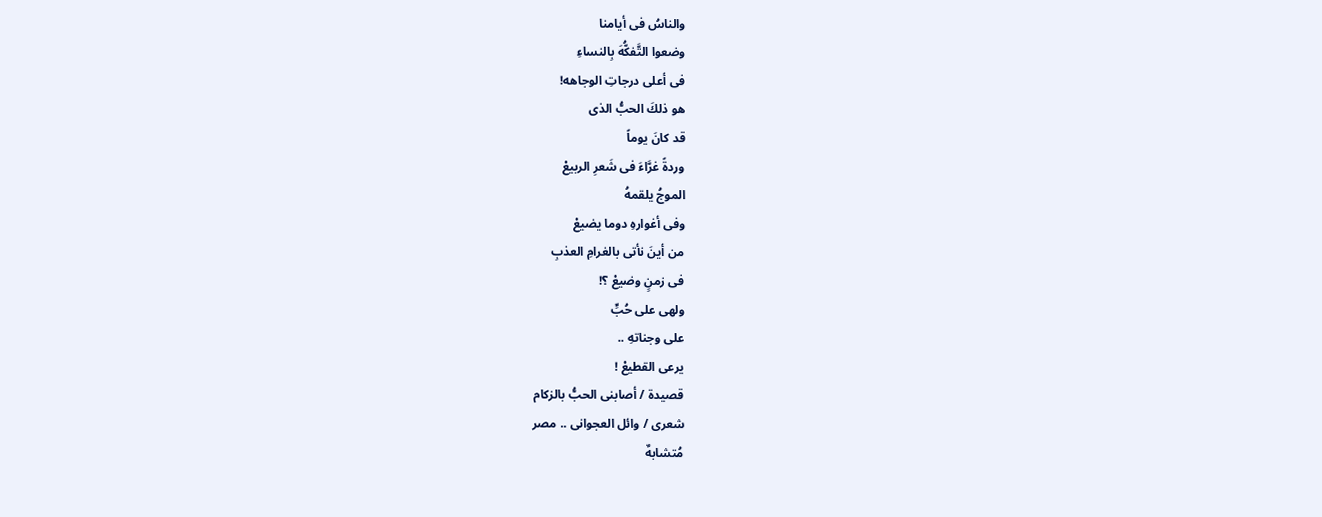والناسُ فى أيامنا
وضعوا التَّفكُّهَ بِالنساءِ
فى أعلى درجاتِ الوجاهه!
هو ذلكَ الحبُّ الذى
قد كانَ يوماً
وردةً غرَّاءَ فى شَعرِ الربيعْ
الموجُ يلقمهُ
وفى أغوارهِ دوما يضيعْ
من أينَ نأتى بالغرامِ العذبِ
فى زمنٍ وضيعْ ؟!
ولهى على حُبٍّ
على وجناتهِ ..
يرعى القطيعْ !
قصيدة / أصابنى الحبُّ بالزكام
شعرى / وائل العجوانى .. مصر
مُتشابهٌ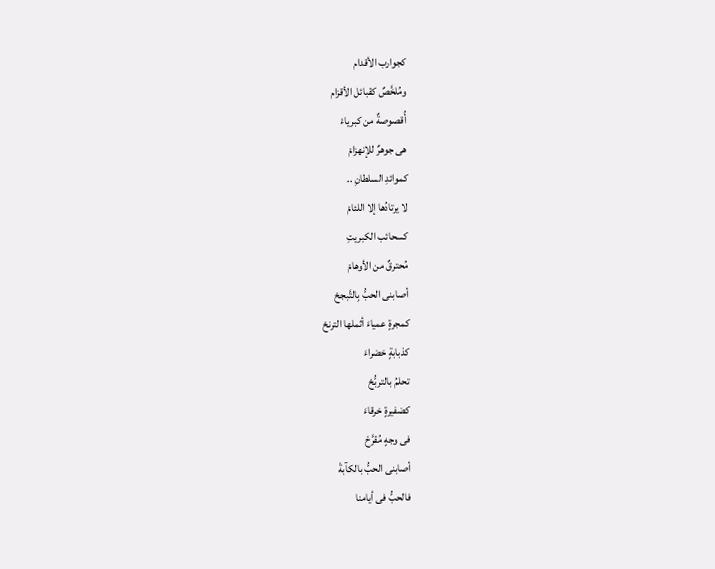كجوارب الأقدام
ومُلخَّصٌ كقبائل الأقزام
أُقصوصةٌ من كبرياءْ
هى جوهرٌ للإنهزامْ
كموائدِ السلطانِ ..
لا يرتادُها إلا اللئامْ
كسحائب الكبريتِ
مُحترقٌ من الأوهامْ
أصابنى الحبُّ بِالتَّبجحْ
كمجرةٍ عمياءَ أثملها الترنحْ
كذبابةٍ خضراءَ
تحلمُ بالتربُّحْ
كضفيرةٍ خرقاءَ
فى وجهٍ مُقرَّحْ
أصابنى الحبُّ بالكآبةْ
فالحبُّ فى أيامنا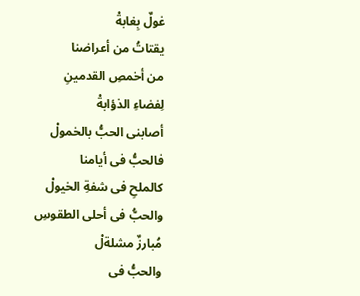غولٌ بِغابةْ
يقتاتُ من أعراضنا
من أخمصِ القدمينِ
لِفضاءِ الذؤابةْ
أصابنى الحبُّ بالخمولْ
فالحبُّ فى أيامنا
كالملحِ فى شفةِ الخيولْ
والحبُّ فى أحلى الطقوسِ
مُبارزٌ مشلةلْ
والحبُّ فى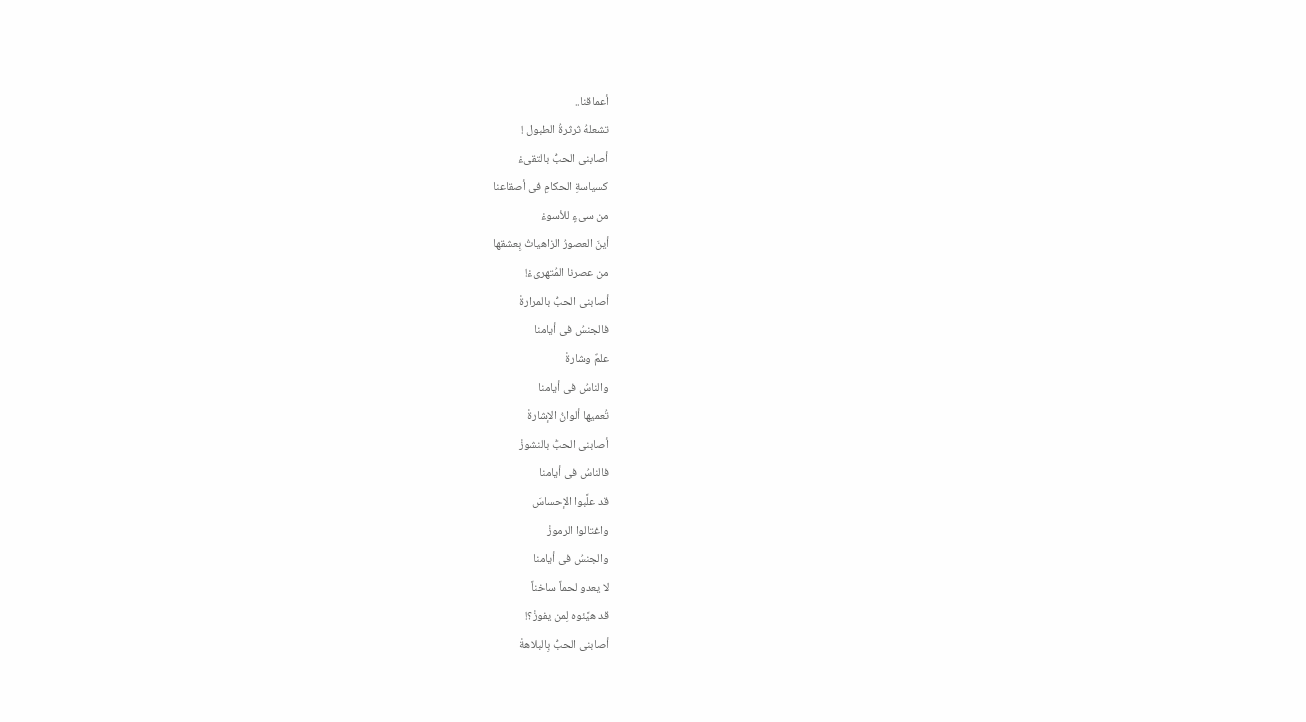أعماقنا..
تشعلهُ ثرثرةُ الطبول !
أصابنى الحبُّ بالتقىءْ
كسياسةِ الحكامِ فى أصقاعنا
من سىءٍ للأسوءْ
أينَ العصورُ الزاهياتُ بِعشقها
من عصرنا المُتهرىءْ!
أصابنى الحبُّ بالمرارةْ
فالجنسُ فى أيامنا
علمٌ وشارةْ
والناسُ فى أيامنا
تُعميها ألوانُ الإشارةْ
أصابنى الحبُّ بالنشوزْ
فالناسُ فى أيامنا
قد علَّبوا الإحساسَ
واغتالوا الرموزْ
والجنسُ فى أيامنا
لا يعدو لحماً ساخناً
قد هيَّئوه لِمن يفوزْ؟!
أصابنى الحبُّ بِالبلاهةْ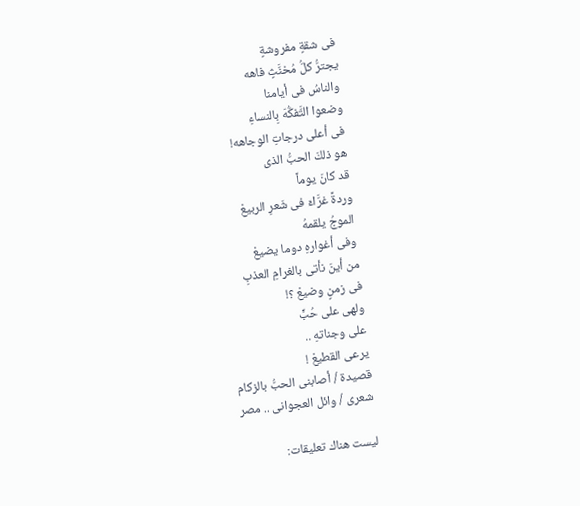فى شقةٍ مفروشةٍ
يجترُّ كلُّ مُخنَّثٍ فاهه
والناسُ فى أيامنا
وضعوا التَّفكُّهَ بِالنساءِ
فى أعلى درجاتِ الوجاهه!
هو ذلكَ الحبُّ الذى
قد كانَ يوماً
وردةً غرَّاءَ فى شَعرِ الربيعْ
الموجُ يلقمهُ
وفى أغوارهِ دوما يضيعْ
من أينَ نأتى بالغرامِ العذبِ
فى زمنٍ وضيعْ ؟!
ولهى على حُبٍّ
على وجناتهِ ..
يرعى القطيعْ !
قصيدة / أصابنى الحبُّ بالزكام
شعرى / وائل العجوانى .. مصر

ليست هناك تعليقات: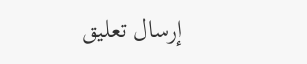إرسال تعليق